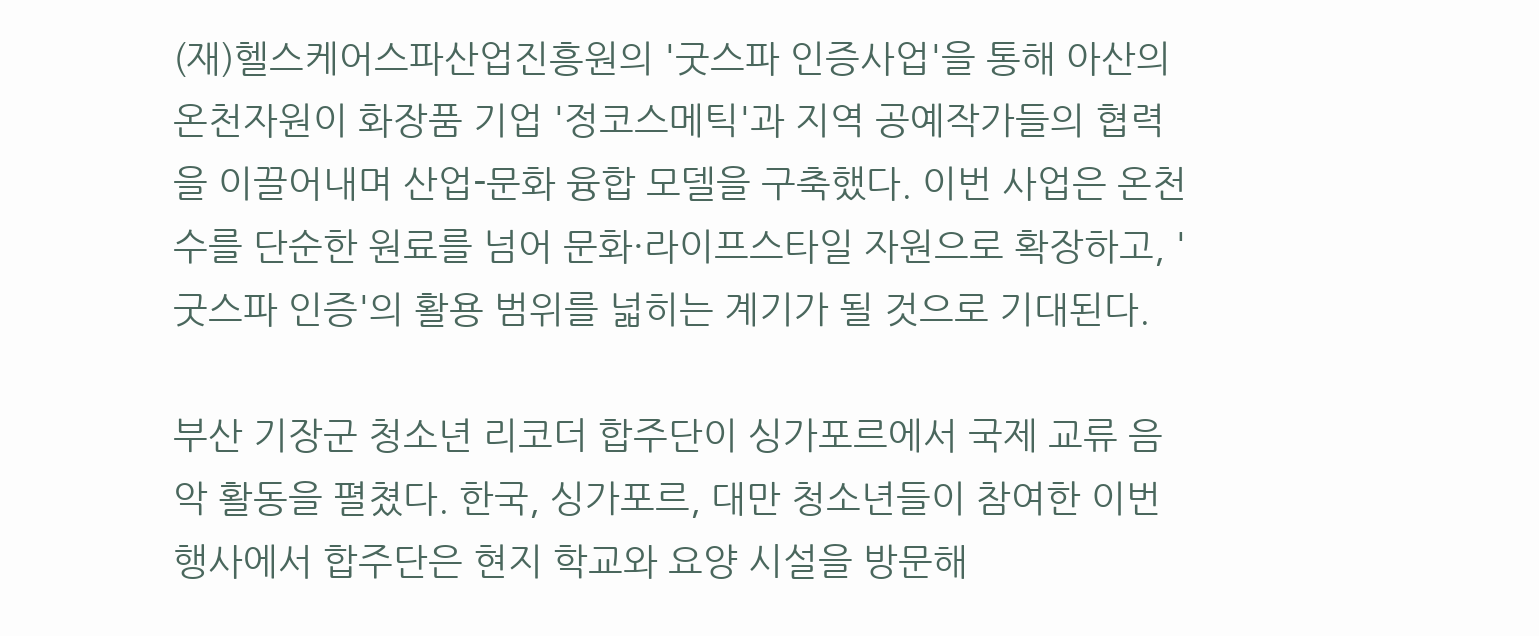(재)헬스케어스파산업진흥원의 '굿스파 인증사업'을 통해 아산의 온천자원이 화장품 기업 '정코스메틱'과 지역 공예작가들의 협력을 이끌어내며 산업-문화 융합 모델을 구축했다. 이번 사업은 온천수를 단순한 원료를 넘어 문화·라이프스타일 자원으로 확장하고, '굿스파 인증'의 활용 범위를 넓히는 계기가 될 것으로 기대된다.

부산 기장군 청소년 리코더 합주단이 싱가포르에서 국제 교류 음악 활동을 펼쳤다. 한국, 싱가포르, 대만 청소년들이 참여한 이번 행사에서 합주단은 현지 학교와 요양 시설을 방문해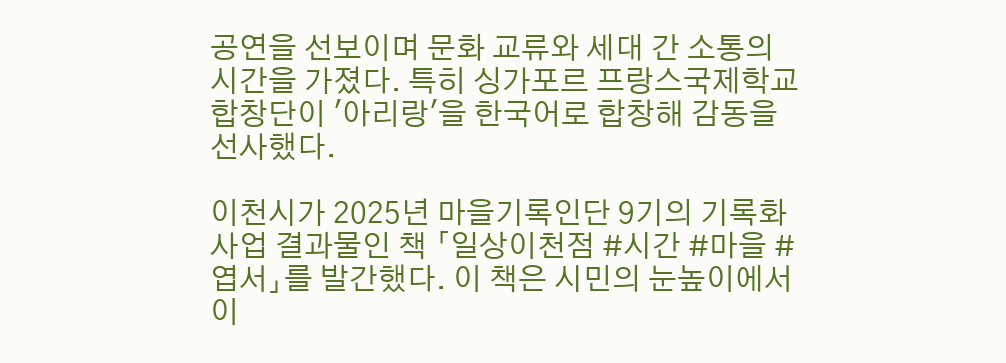공연을 선보이며 문화 교류와 세대 간 소통의 시간을 가졌다. 특히 싱가포르 프랑스국제학교 합창단이 '아리랑'을 한국어로 합창해 감동을 선사했다.

이천시가 2025년 마을기록인단 9기의 기록화 사업 결과물인 책 「일상이천점 #시간 #마을 #엽서」를 발간했다. 이 책은 시민의 눈높이에서 이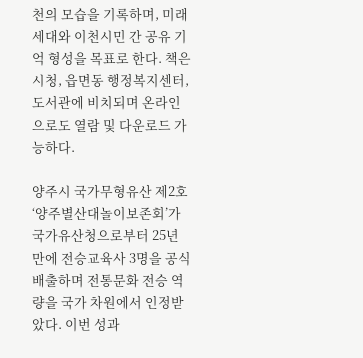천의 모습을 기록하며, 미래세대와 이천시민 간 공유 기억 형성을 목표로 한다. 책은 시청, 읍면동 행정복지센터, 도서관에 비치되며 온라인으로도 열람 및 다운로드 가능하다.

양주시 국가무형유산 제2호 ‘양주별산대놀이보존회’가 국가유산청으로부터 25년 만에 전승교육사 3명을 공식 배출하며 전통문화 전승 역량을 국가 차원에서 인정받았다. 이번 성과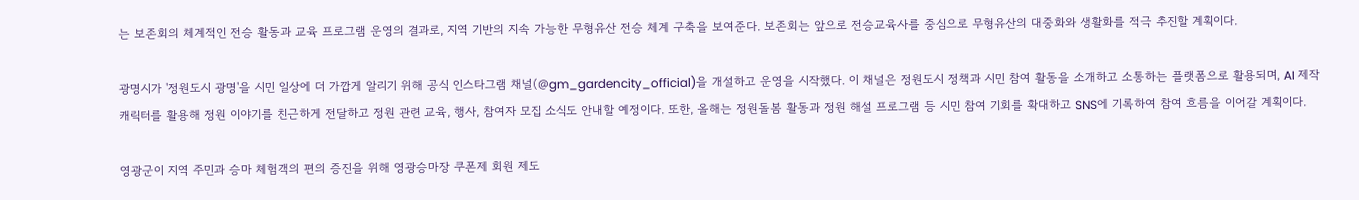는 보존회의 체계적인 전승 활동과 교육 프로그램 운영의 결과로, 지역 기반의 지속 가능한 무형유산 전승 체계 구축을 보여준다. 보존회는 앞으로 전승교육사를 중심으로 무형유산의 대중화와 생활화를 적극 추진할 계획이다.

광명시가 '정원도시 광명'을 시민 일상에 더 가깝게 알리기 위해 공식 인스타그램 채널(@gm_gardencity_official)을 개설하고 운영을 시작했다. 이 채널은 정원도시 정책과 시민 참여 활동을 소개하고 소통하는 플랫폼으로 활용되며, AI 제작 캐릭터를 활용해 정원 이야기를 친근하게 전달하고 정원 관련 교육, 행사, 참여자 모집 소식도 안내할 예정이다. 또한, 올해는 정원돌봄 활동과 정원 해설 프로그램 등 시민 참여 기회를 확대하고 SNS에 기록하여 참여 흐름을 이어갈 계획이다.

영광군이 지역 주민과 승마 체험객의 편의 증진을 위해 영광승마장 쿠폰제 회원 제도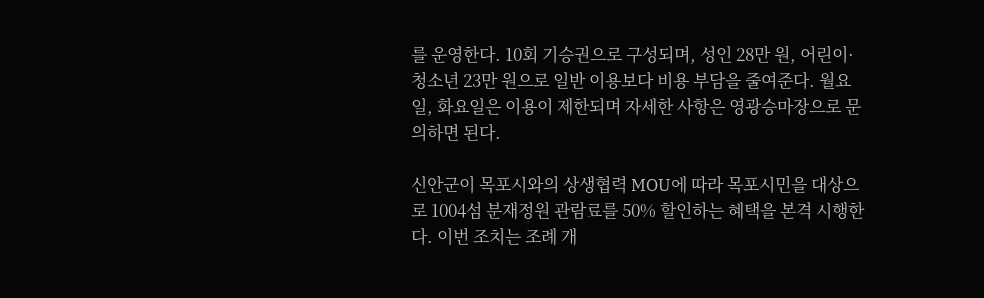를 운영한다. 10회 기승권으로 구성되며, 성인 28만 원, 어린이·청소년 23만 원으로 일반 이용보다 비용 부담을 줄여준다. 월요일, 화요일은 이용이 제한되며 자세한 사항은 영광승마장으로 문의하면 된다.

신안군이 목포시와의 상생협력 MOU에 따라 목포시민을 대상으로 1004섬 분재정원 관람료를 50% 할인하는 혜택을 본격 시행한다. 이번 조치는 조례 개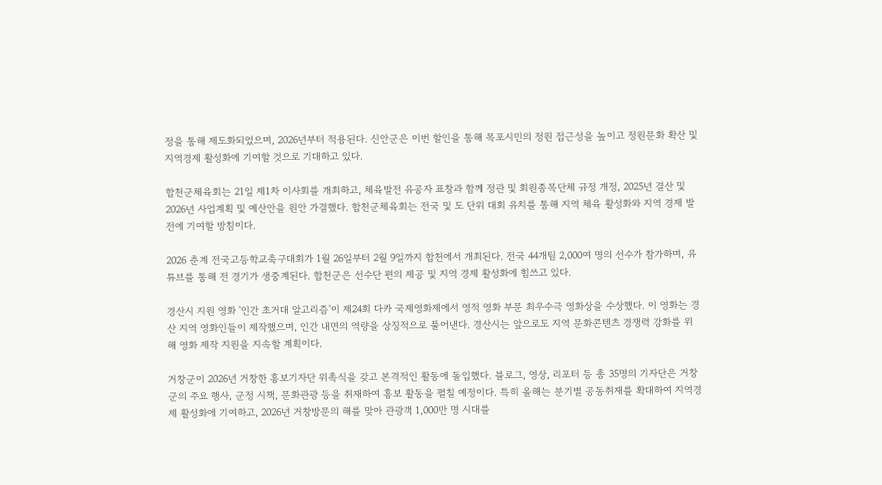정을 통해 제도화되었으며, 2026년부터 적용된다. 신안군은 이번 할인을 통해 목포시민의 정원 접근성을 높이고 정원문화 확산 및 지역경제 활성화에 기여할 것으로 기대하고 있다.

합천군체육회는 21일 제1차 이사회를 개최하고, 체육발전 유공자 표창과 함께 정관 및 회원종목단체 규정 개정, 2025년 결산 및 2026년 사업계획 및 예산안을 원안 가결했다. 합천군체육회는 전국 및 도 단위 대회 유치를 통해 지역 체육 활성화와 지역 경제 발전에 기여할 방침이다.

2026 춘계 전국고등학교축구대회가 1월 26일부터 2월 9일까지 합천에서 개최된다. 전국 44개팀 2,000여 명의 선수가 참가하며, 유튜브를 통해 전 경기가 생중계된다. 합천군은 선수단 편의 제공 및 지역 경제 활성화에 힘쓰고 있다.

경산시 지원 영화 '인간 초거대 알고리즘'이 제24회 다카 국제영화제에서 영적 영화 부문 최우수극 영화상을 수상했다. 이 영화는 경산 지역 영화인들이 제작했으며, 인간 내면의 역량을 상징적으로 풀어낸다. 경산시는 앞으로도 지역 문화콘텐츠 경쟁력 강화를 위해 영화 제작 지원을 지속할 계획이다.

거창군이 2026년 거창한 홍보기자단 위촉식을 갖고 본격적인 활동에 돌입했다. 블로그, 영상, 리포터 등 총 35명의 기자단은 거창군의 주요 행사, 군정 시책, 문화관광 등을 취재하여 홍보 활동을 펼칠 예정이다. 특히 올해는 분기별 공동취재를 확대하여 지역경제 활성화에 기여하고, 2026년 거창방문의 해를 맞아 관광객 1,000만 명 시대를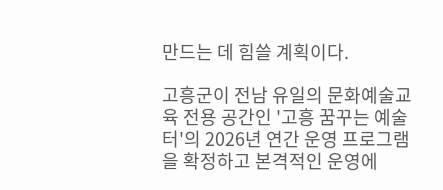만드는 데 힘쓸 계획이다.

고흥군이 전남 유일의 문화예술교육 전용 공간인 '고흥 꿈꾸는 예술터'의 2026년 연간 운영 프로그램을 확정하고 본격적인 운영에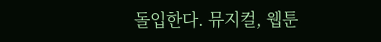돌입한다. 뮤지컬, 웹툰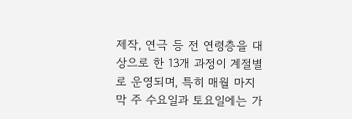제작, 연극 등 전 연령층을 대상으로 한 13개 과정이 계절별로 운영되며, 특히 매월 마지막 주 수요일과 토요일에는 가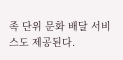족 단위 문화 배달 서비스도 제공된다.